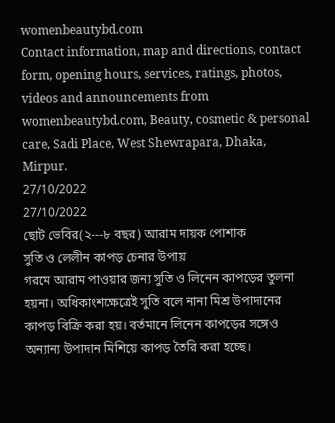womenbeautybd.com
Contact information, map and directions, contact form, opening hours, services, ratings, photos, videos and announcements from womenbeautybd.com, Beauty, cosmetic & personal care, Sadi Place, West Shewrapara, Dhaka, Mirpur.
27/10/2022
27/10/2022
ছোট ভেবির(২---৮ বছর) আরাম দায়ক পোশাক
সুতি ও লেলীন কাপড় চেনার উপায়
গরমে আরাম পাওয়ার জন্য সুতি ও লিনেন কাপড়ের তুলনা হয়না। অধিকাংশক্ষেত্রেই সুতি বলে নানা মিশ্র উপাদানের কাপড় বিক্রি করা হয়। বর্তমানে লিনেন কাপড়ের সঙ্গেও অন্যান্য উপাদান মিশিয়ে কাপড় তৈরি করা হচ্ছে।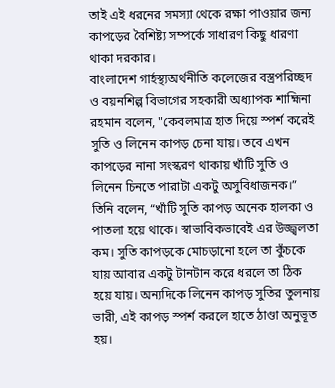তাই এই ধরনের সমস্যা থেকে রক্ষা পাওয়ার জন্য কাপড়ের বৈশিষ্ট্য সম্পর্কে সাধারণ কিছু ধারণা থাকা দরকার।
বাংলাদেশ গার্হস্থ্যঅর্থনীতি কলেজের বস্ত্রপরিচ্ছদ ও বয়নশিল্প বিভাগের সহকারী অধ্যাপক শাহ্মিনা রহমান বলেন, "কেবলমাত্র হাত দিয়ে স্পর্শ করেই সুতি ও লিনেন কাপড় চেনা যায়। তবে এখন কাপড়ের নানা সংস্করণ থাকায় খাঁটি সুতি ও লিনেন চিনতে পারাটা একটু অসুবিধাজনক।”
তিনি বলেন, “খাঁটি সুতি কাপড় অনেক হালকা ও পাতলা হয়ে থাকে। স্বাভাবিকভাবেই এর উজ্জ্বলতা কম। সুতি কাপড়কে মোচড়ানো হলে তা কুঁচকে যায় আবার একটু টানটান করে ধরলে তা ঠিক হয়ে যায়। অন্যদিকে লিনেন কাপড় সুতির তুলনায় ভারী, এই কাপড় স্পর্শ করলে হাতে ঠাণ্ডা অনুভূত হয়।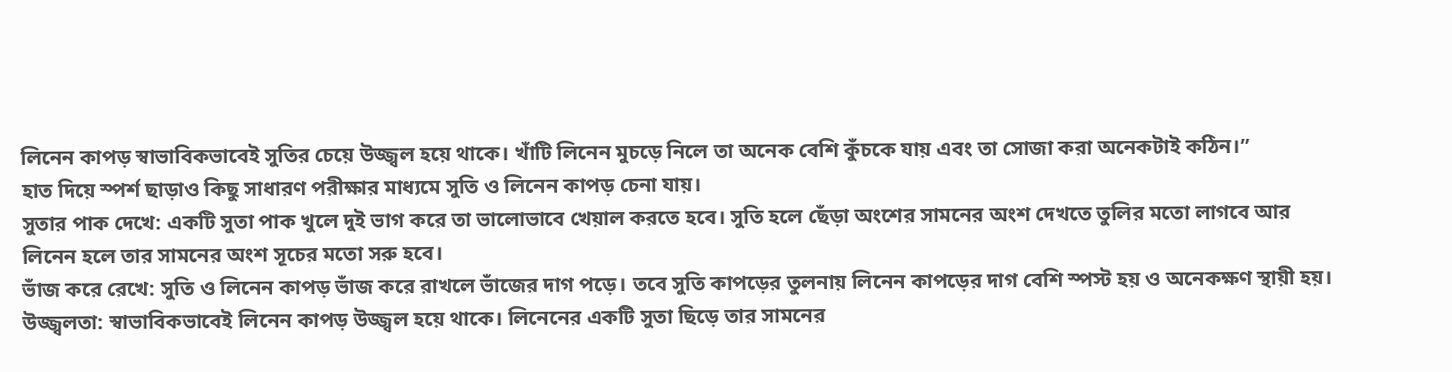লিনেন কাপড় স্বাভাবিকভাবেই সুতির চেয়ে উজ্জ্বল হয়ে থাকে। খাঁটি লিনেন মুচড়ে নিলে তা অনেক বেশি কুঁচকে যায় এবং তা সোজা করা অনেকটাই কঠিন।”
হাত দিয়ে স্পর্শ ছাড়াও কিছু সাধারণ পরীক্ষার মাধ্যমে সুতি ও লিনেন কাপড় চেনা যায়।
সুতার পাক দেখে: একটি সুতা পাক খুলে দুই ভাগ করে তা ভালোভাবে খেয়াল করতে হবে। সুতি হলে ছেঁড়া অংশের সামনের অংশ দেখতে তুলির মতো লাগবে আর লিনেন হলে তার সামনের অংশ সূচের মতো সরু হবে।
ভাঁজ করে রেখে: সুতি ও লিনেন কাপড় ভাঁজ করে রাখলে ভাঁজের দাগ পড়ে। তবে সুতি কাপড়ের তুলনায় লিনেন কাপড়ের দাগ বেশি স্পস্ট হয় ও অনেকক্ষণ স্থায়ী হয়।
উজ্জ্বলতা: স্বাভাবিকভাবেই লিনেন কাপড় উজ্জ্বল হয়ে থাকে। লিনেনের একটি সুতা ছিড়ে তার সামনের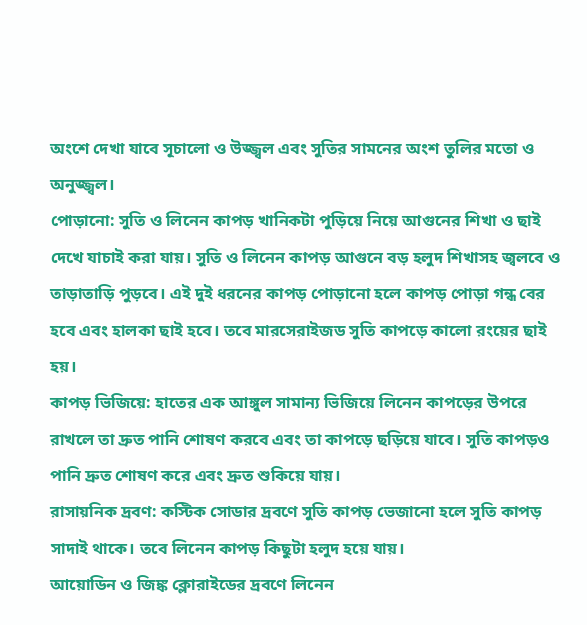অংশে দেখা যাবে সূচালো ও উজ্জ্বল এবং সুতির সামনের অংশ তুলির মতো ও অনুজ্জ্বল।
পোড়ানো: সুতি ও লিনেন কাপড় খানিকটা পুড়িয়ে নিয়ে আগুনের শিখা ও ছাই দেখে যাচাই করা যায়। সুতি ও লিনেন কাপড় আগুনে বড় হলুদ শিখাসহ জ্বলবে ও তাড়াতাড়ি পুড়বে। এই দুই ধরনের কাপড় পোড়ানো হলে কাপড় পোড়া গন্ধ বের হবে এবং হালকা ছাই হবে। তবে মারসেরাইজড সুতি কাপড়ে কালো রংয়ের ছাই হয়।
কাপড় ভিজিয়ে: হাতের এক আঙ্গুল সামান্য ভিজিয়ে লিনেন কাপড়ের উপরে রাখলে তা দ্রুত পানি শোষণ করবে এবং তা কাপড়ে ছড়িয়ে যাবে। সুতি কাপড়ও পানি দ্রুত শোষণ করে এবং দ্রুত শুকিয়ে যায়।
রাসায়নিক দ্রবণ: কস্টিক সোডার দ্রবণে সুতি কাপড় ভেজানো হলে সুতি কাপড় সাদাই থাকে। তবে লিনেন কাপড় কিছুটা হলুদ হয়ে যায়।
আয়োডিন ও জিঙ্ক ক্লোরাইডের দ্রবণে লিনেন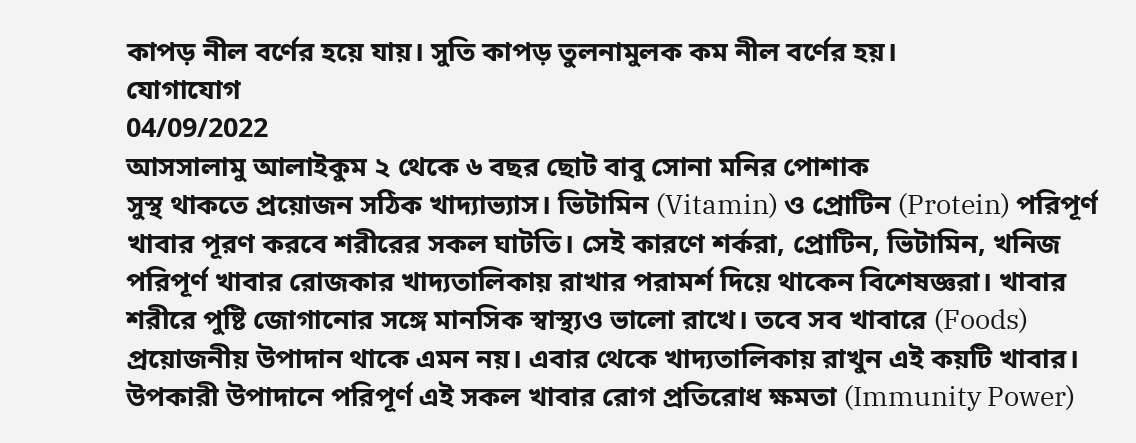কাপড় নীল বর্ণের হয়ে যায়। সুতি কাপড় তুলনামুলক কম নীল বর্ণের হয়।
যোগাযোগ
04/09/2022
আসসালামু আলাইকুম ২ থেকে ৬ বছর ছোট বাবু সোনা মনির পোশাক
সুস্থ থাকতে প্রয়োজন সঠিক খাদ্যাভ্যাস। ভিটামিন (Vitamin) ও প্রোটিন (Protein) পরিপূর্ণ খাবার পূরণ করবে শরীরের সকল ঘাটতি। সেই কারণে শর্করা, প্রোটিন, ভিটামিন, খনিজ পরিপূর্ণ খাবার রোজকার খাদ্যতালিকায় রাখার পরামর্শ দিয়ে থাকেন বিশেষজ্ঞরা। খাবার শরীরে পুষ্টি জোগানোর সঙ্গে মানসিক স্বাস্থ্যও ভালো রাখে। তবে সব খাবারে (Foods) প্রয়োজনীয় উপাদান থাকে এমন নয়। এবার থেকে খাদ্যতালিকায় রাখুন এই কয়টি খাবার। উপকারী উপাদানে পরিপূর্ণ এই সকল খাবার রোগ প্রতিরোধ ক্ষমতা (Immunity Power)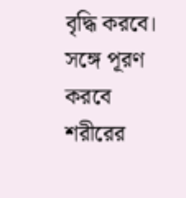বৃদ্ধি করবে। সঙ্গে পূরণ করবে শরীরের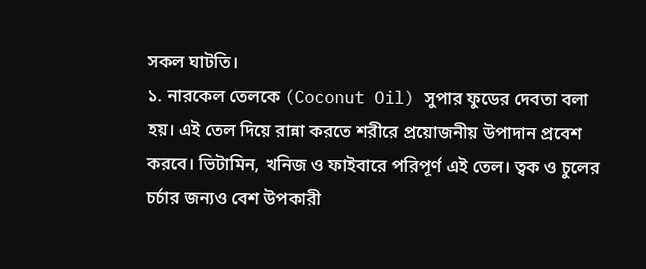সকল ঘাটতি।
১. নারকেল তেলকে (Coconut Oil) সুপার ফুডের দেবতা বলা হয়। এই তেল দিয়ে রান্না করতে শরীরে প্রয়োজনীয় উপাদান প্রবেশ করবে। ভিটামিন, খনিজ ও ফাইবারে পরিপূর্ণ এই তেল। ত্বক ও চুলের চর্চার জন্যও বেশ উপকারী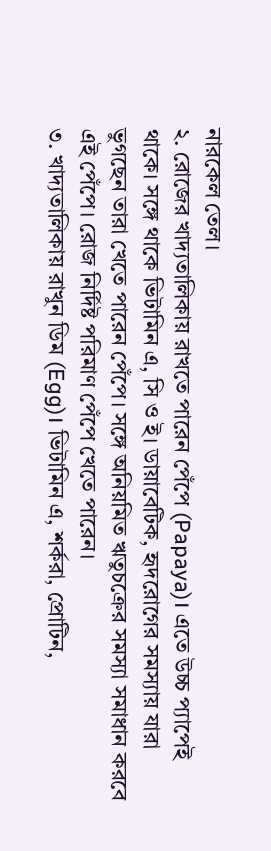নারকেল তেল।
২. রোজের খাদ্যতালিকায় রাখতে পারেন পেঁপে (Papaya)। এতে উচ্চ প্যাপেই থাকে। সঙ্গে থাকে ভিটামিন এ, সি ও ই। ডায়াবেটিক, হৃদরোগের সমস্যায় যারা ভুগছেন তারা খেতে পারেন পেঁপে। সঙ্গে অনিয়মিত ঋতুচক্রের সমস্যা সমাধান করবে এই পেঁপে। রোজ নির্দিষ্ট পরিমাণ পেঁপে খেতে পারেন।
৩. খাদ্যতালিকায় রাখুন ডিম (Egg)। ভিটামিন এ, শর্করা, প্রোটিন,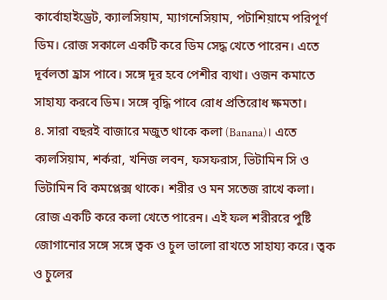কার্বোহাইড্রেট, ক্যালসিয়াম, ম্যাগনেসিয়াম, পটাশিয়ামে পরিপূর্ণ ডিম। রোজ সকালে একটি করে ডিম সেদ্ধ খেতে পারেন। এতে দূর্বলতা হ্রাস পাবে। সঙ্গে দূর হবে পেশীর ব্যথা। ওজন কমাতে সাহায্য করবে ডিম। সঙ্গে বৃদ্ধি পাবে রোধ প্রতিরোধ ক্ষমতা।
৪. সারা বছরই বাজারে মজুত থাকে কলা (Banana)। এতে ক্যলসিয়াম, শর্করা, খনিজ লবন, ফসফরাস, ভিটামিন সি ও ভিটামিন বি কমপ্লেক্স থাকে। শরীর ও মন সতেজ রাখে কলা। রোজ একটি করে কলা খেতে পারেন। এই ফল শরীররে পুষ্টি জোগানোর সঙ্গে সঙ্গে ত্বক ও চুল ভালো রাখতে সাহায্য করে। ত্বক ও চুলের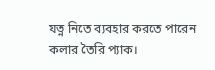যত্ন নিতে ব্যবহার করতে পারেন কলার তৈরি প্যাক।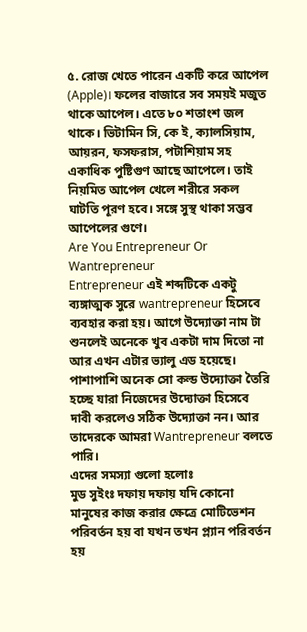৫. রোজ খেতে পারেন একটি করে আপেল (Apple)। ফলের বাজারে সব সময়ই মজুত থাকে আপেল। এতে ৮০ শতাংশ জল থাকে। ভিটামিন সি, কে ই, ক্যালসিয়াম, আয়রন, ফসফরাস, পটাশিয়াম সহ একাধিক পুষ্টিগুণ আছে আপেলে। তাই নিয়মিত আপেল খেলে শরীরে সকল ঘাটতি পূরণ হবে। সঙ্গে সুস্থ থাকা সম্ভব আপেলের গুণে।
Are You Entrepreneur Or Wantrepreneur
Entrepreneur এই শব্দটিকে একটু ব্যঙ্গাত্মক সুরে wantrepreneur হিসেবে ব্যবহার করা হয়। আগে উদ্যোক্তা নাম টা শুনলেই অনেকে খুব একটা দাম দিতো না আর এখন এটার ভ্যালু এড হয়েছে। পাশাপাশি অনেক সো কল্ড উদ্যোক্তা তৈরি হচ্ছে যারা নিজেদের উদ্যোক্তা হিসেবে দাবী করলেও সঠিক উদ্যোক্তা নন। আর তাদেরকে আমরা Wantrepreneur বলতে পারি।
এদের সমস্যা গুলো হলোঃ
মুড সুইংঃ দফায় দফায় যদি কোনো মানুষের কাজ করার ক্ষেত্রে মোটিভেশন পরিবর্তন হয় বা যখন তখন প্ল্যান পরিবর্তন হয়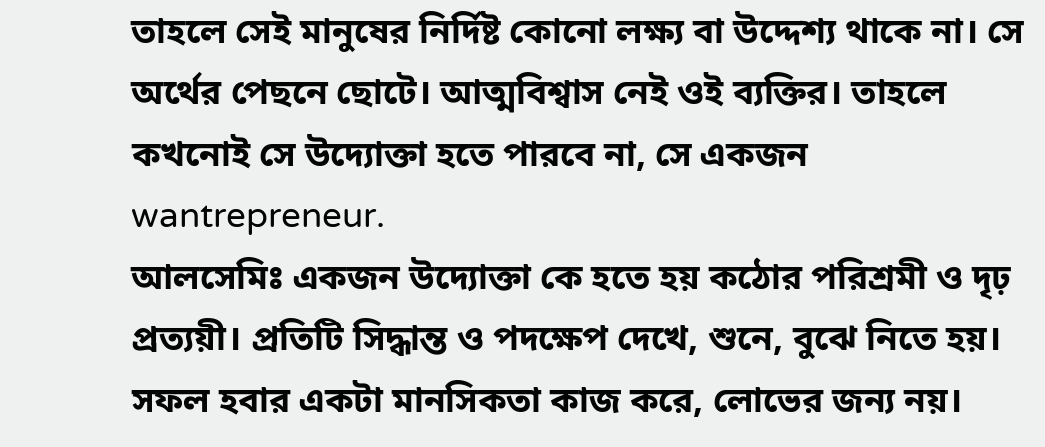তাহলে সেই মানুষের নির্দিষ্ট কোনো লক্ষ্য বা উদ্দেশ্য থাকে না। সে অর্থের পেছনে ছোটে। আত্মবিশ্বাস নেই ওই ব্যক্তির। তাহলে কখনোই সে উদ্যোক্তা হতে পারবে না, সে একজন wantrepreneur.
আলসেমিঃ একজন উদ্যোক্তা কে হতে হয় কঠোর পরিশ্রমী ও দৃঢ় প্রত্যয়ী। প্রতিটি সিদ্ধান্ত ও পদক্ষেপ দেখে, শুনে, বুঝে নিতে হয়। সফল হবার একটা মানসিকতা কাজ করে, লোভের জন্য নয়।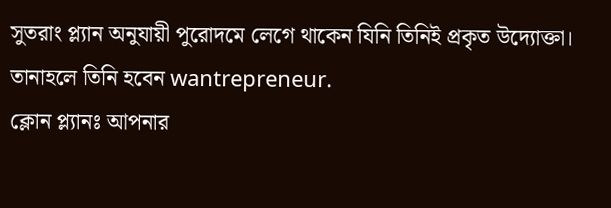সুতরাং প্ল্যান অনুযায়ী পুরোদমে লেগে থাকেন যিনি তিনিই প্রকৃত উদ্যোক্তা। তানাহলে তিনি হবেন wantrepreneur.
ক্লোন প্ল্যানঃ আপনার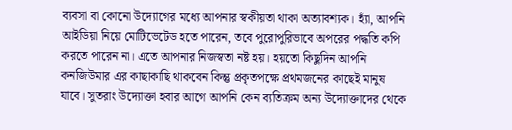ব্যবসা বা কোনো উদ্যোগের মধ্যে আপনার স্বকীয়তা থাকা অত্যাবশ্যক। হ্যাঁ, আপনি আইডিয়া নিয়ে মোটিভেটেড হতে পারেন, তবে পুরোপুরিভাবে অপরের পদ্ধতি কপি করতে পারেন না। এতে আপনার নিজস্বতা নষ্ট হয়। হয়তো কিছুদিন আপনি কনজিউমার এর কাছাকাছি থাকবেন কিন্তু প্রকৃতপক্ষে প্রথমজনের কাছেই মানুষ যাবে। সুতরাং উদ্যোক্তা হবার আগে আপনি কেন ব্যতিক্রম অন্য উদ্যোক্তাদের থেকে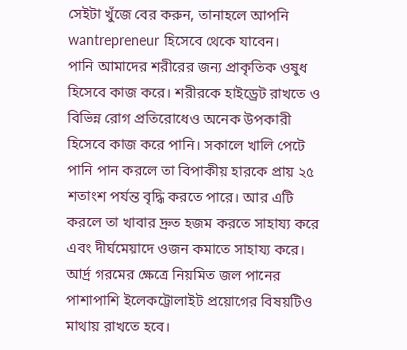সেইটা খুঁজে বের করুন, তানাহলে আপনি wantrepreneur হিসেবে থেকে যাবেন।
পানি আমাদের শরীরের জন্য প্রাকৃতিক ওষুধ হিসেবে কাজ করে। শরীরকে হাইড্রেট রাখতে ও বিভিন্ন রোগ প্রতিরোধেও অনেক উপকারী হিসেবে কাজ করে পানি। সকালে খালি পেটে পানি পান করলে তা বিপাকীয় হারকে প্রায় ২৫ শতাংশ পর্যন্ত বৃদ্ধি করতে পারে। আর এটি করলে তা খাবার দ্রুত হজম করতে সাহায্য করে এবং দীর্ঘমেয়াদে ওজন কমাতে সাহায্য করে।
আর্দ্র গরমের ক্ষেত্রে নিয়মিত জল পানের পাশাপাশি ইলেকট্রোলাইট প্রয়োগের বিষয়টিও মাথায় রাখতে হবে।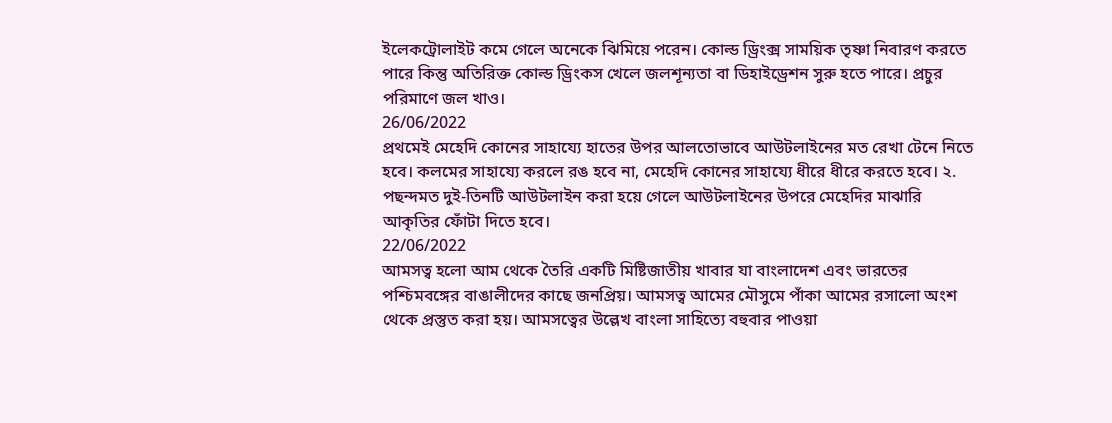ইলেকট্রোলাইট কমে গেলে অনেকে ঝিমিয়ে পরেন। কোল্ড ড্রিংক্স সাময়িক তৃষ্ণা নিবারণ করতে পারে কিন্তু অতিরিক্ত কোল্ড ড্রিংকস খেলে জলশূন্যতা বা ডিহাইড্রেশন সুরু হতে পারে। প্রচুর পরিমাণে জল খাও।
26/06/2022
প্রথমেই মেহেদি কোনের সাহায্যে হাতের উপর আলতোভাবে আউটলাইনের মত রেখা টেনে নিতে হবে। কলমের সাহায্যে করলে রঙ হবে না, মেহেদি কোনের সাহায্যে ধীরে ধীরে করতে হবে। ২. পছন্দমত দুই-তিনটি আউটলাইন করা হয়ে গেলে আউটলাইনের উপরে মেহেদির মাঝারি আকৃতির ফোঁটা দিতে হবে।
22/06/2022
আমসত্ব হলো আম থেকে তৈরি একটি মিষ্টিজাতীয় খাবার যা বাংলাদেশ এবং ভারতের পশ্চিমবঙ্গের বাঙালীদের কাছে জনপ্রিয়। আমসত্ব আমের মৌসুমে পাঁকা আমের রসালো অংশ থেকে প্রস্তুত করা হয়। আমসত্বের উল্লেখ বাংলা সাহিত্যে বহুবার পাওয়া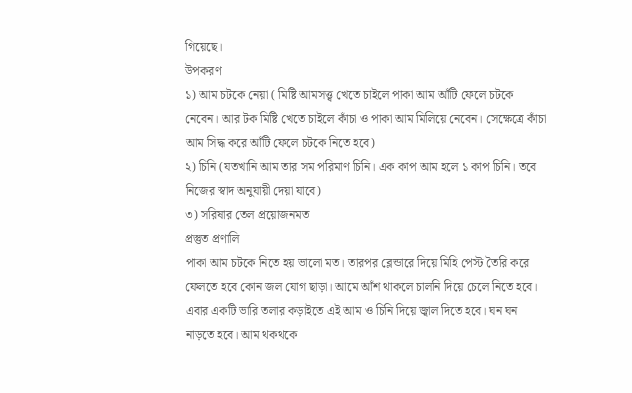গিয়েছে।
উপকরণ
১) আম চটকে নেয়া ( মিষ্টি আমসত্ত্ব খেতে চাইলে পাকা আম আঁটি ফেলে চটকে নেবেন। আর টক মিষ্টি খেতে চাইলে কাঁচা ও পাকা আম মিলিয়ে নেবেন। সেক্ষেত্রে কাঁচা আম সিদ্ধ করে আঁটি ফেলে চটকে নিতে হবে)
২) চিনি (যতখানি আম তার সম পরিমাণ চিনি। এক কাপ আম হলে ১ কাপ চিনি। তবে নিজের স্বাদ অনুযায়ী দেয়া যাবে)
৩) সরিষার তেল প্রয়োজনমত
প্রস্তুত প্রণালি
পাকা আম চটকে নিতে হয় ভালো মত। তারপর ব্লেন্ডারে দিয়ে মিহি পেস্ট তৈরি করে ফেলতে হবে কোন জল যোগ ছাড়া। আমে আঁশ থাকলে চালনি দিয়ে চেলে নিতে হবে। এবার একটি ভারি তলার কড়াইতে এই আম ও চিনি দিয়ে জ্বাল দিতে হবে। ঘন ঘন নাড়তে হবে। আম থকথকে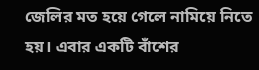জেলির মত হয়ে গেলে নামিয়ে নিতে হয়। এবার একটি বাঁশের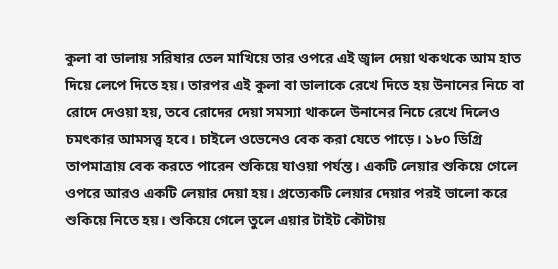কুলা বা ডালায় সরিষার তেল মাখিয়ে তার ওপরে এই জ্বাল দেয়া থকথকে আম হাত দিয়ে লেপে দিতে হয়। তারপর এই কুলা বা ডালাকে রেখে দিতে হয় উনানের নিচে বা রোদে দেওয়া হয়, তবে রোদের দেয়া সমস্যা থাকলে উনানের নিচে রেখে দিলেও চমৎকার আমসত্ত্ব হবে। চাইলে ওভেনেও বেক করা যেতে পাড়ে। ১৮০ ডিগ্রি তাপমাত্রায় বেক করতে পারেন শুকিয়ে যাওয়া পর্যন্ত। একটি লেয়ার শুকিয়ে গেলে ওপরে আরও একটি লেয়ার দেয়া হয়। প্রত্যেকটি লেয়ার দেয়ার পরই ভালো করে শুকিয়ে নিতে হয়। শুকিয়ে গেলে তুলে এয়ার টাইট কৌটায়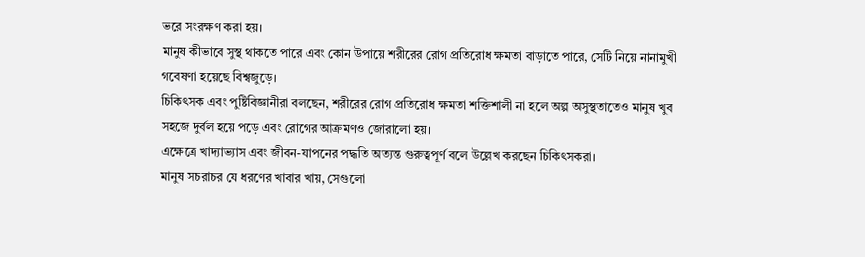ভরে সংরক্ষণ করা হয়।
মানুষ কীভাবে সুস্থ থাকতে পারে এবং কোন উপায়ে শরীরের রোগ প্রতিরোধ ক্ষমতা বাড়াতে পারে, সেটি নিয়ে নানামুখী গবেষণা হয়েছে বিশ্বজুড়ে।
চিকিৎসক এবং পুষ্টিবিজ্ঞানীরা বলছেন, শরীরের রোগ প্রতিরোধ ক্ষমতা শক্তিশালী না হলে অল্প অসুস্থতাতেও মানুষ খুব সহজে দুর্বল হয়ে পড়ে এবং রোগের আক্রমণও জোরালো হয়।
এক্ষেত্রে খাদ্যাভ্যাস এবং জীবন-যাপনের পদ্ধতি অত্যন্ত গুরুত্বপূর্ণ বলে উল্লেখ করছেন চিকিৎসকরা।
মানুষ সচরাচর যে ধরণের খাবার খায়, সেগুলো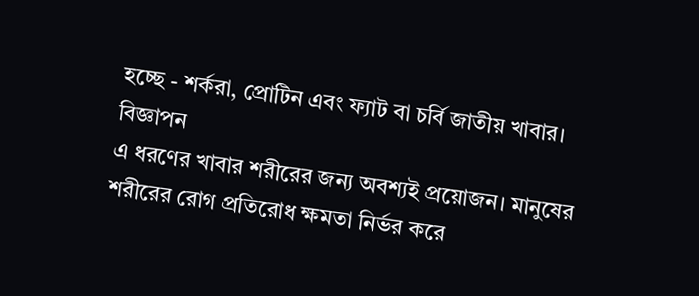হচ্ছে - শর্করা, প্রোটিন এবং ফ্যাট বা চর্বি জাতীয় খাবার।
বিজ্ঞাপন
এ ধরণের খাবার শরীরের জন্য অবশ্যই প্রয়োজন। মানুষের শরীরের রোগ প্রতিরোধ ক্ষমতা নির্ভর করে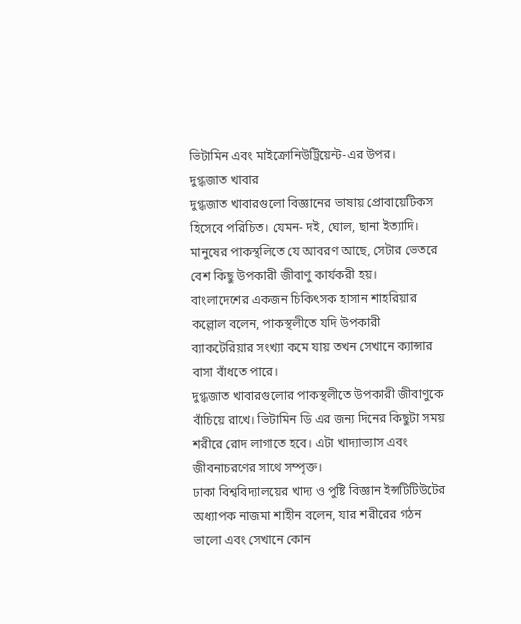ভিটামিন এবং মাইক্রোনিউট্রিয়েন্ট-এর উপর।
দুগ্ধজাত খাবার
দুগ্ধজাত খাবারগুলো বিজ্ঞানের ভাষায় প্রোবায়েটিকস হিসেবে পরিচিত। যেমন- দই, ঘোল, ছানা ইত্যাদি।
মানুষের পাকস্থলিতে যে আবরণ আছে, সেটার ভেতরে বেশ কিছু উপকারী জীবাণু কার্যকরী হয়।
বাংলাদেশের একজন চিকিৎসক হাসান শাহরিয়ার কল্লোল বলেন, পাকস্থলীতে যদি উপকারী ব্যাকটেরিয়ার সংখ্যা কমে যায় তখন সেখানে ক্যান্সার বাসা বাঁধতে পারে।
দুগ্ধজাত খাবারগুলোর পাকস্থলীতে উপকারী জীবাণুকে বাঁচিয়ে রাখে। ভিটামিন ডি এর জন্য দিনের কিছুটা সময় শরীরে রোদ লাগাতে হবে। এটা খাদ্যাভ্যাস এবং জীবনাচরণের সাথে সম্পৃক্ত।
ঢাকা বিশ্ববিদ্যালয়ের খাদ্য ও পুষ্টি বিজ্ঞান ইন্সটিটিউটের অধ্যাপক নাজমা শাহীন বলেন, যার শরীরের গঠন ভালো এবং সেখানে কোন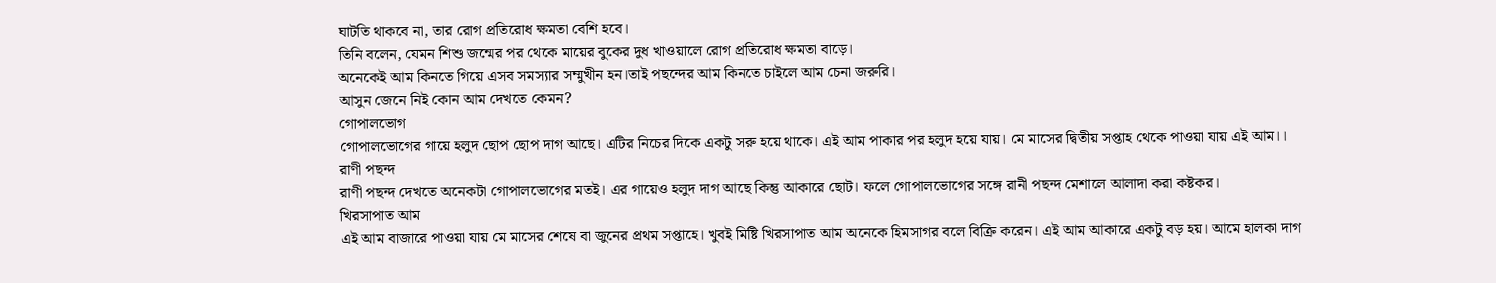ঘাটতি থাকবে না, তার রোগ প্রতিরোধ ক্ষমতা বেশি হবে।
তিনি বলেন, যেমন শিশু জন্মের পর থেকে মায়ের বুকের দুধ খাওয়ালে রোগ প্রতিরোধ ক্ষমতা বাড়ে।
অনেকেই আম কিনতে গিয়ে এসব সমস্যার সম্মুখীন হন।তাই পছন্দের আম কিনতে চাইলে আম চেনা জরুরি।
আসুন জেনে নিই কোন আম দেখতে কেমন?
গোপালভোগ
গোপালভোগের গায়ে হলুদ ছোপ ছোপ দাগ আছে। এটির নিচের দিকে একটু সরু হয়ে থাকে। এই আম পাকার পর হলুদ হয়ে যায়। মে মাসের দ্বিতীয় সপ্তাহ থেকে পাওয়া যায় এই আম।।
রাণী পছন্দ
রাণী পছন্দ দেখতে অনেকটা গোপালভোগের মতই। এর গায়েও হলুদ দাগ আছে কিন্তু আকারে ছোট। ফলে গোপালভোগের সঙ্গে রানী পছন্দ মেশালে আলাদা করা কষ্টকর।
খিরসাপাত আম
এই আম বাজারে পাওয়া যায় মে মাসের শেষে বা জুনের প্রথম সপ্তাহে। খুবই মিষ্টি খিরসাপাত আম অনেকে হিমসাগর বলে বিক্রি করেন। এই আম আকারে একটু বড় হয়। আমে হালকা দাগ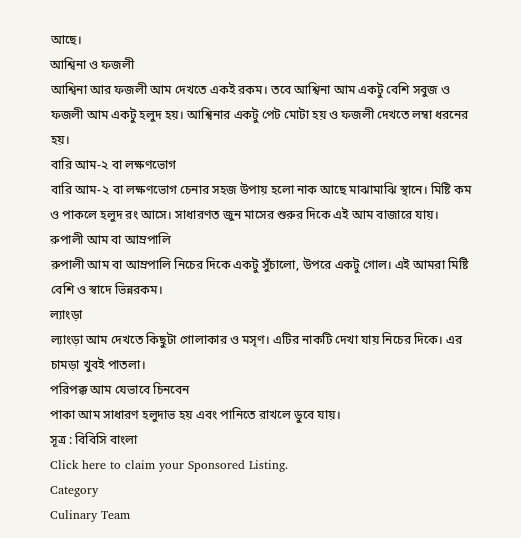আছে।
আশ্বিনা ও ফজলী
আশ্বিনা আর ফজলী আম দেখতে একই রকম। তবে আশ্বিনা আম একটু বেশি সবুজ ও ফজলী আম একটু হলুদ হয়। আশ্বিনার একটু পেট মোটা হয় ও ফজলী দেখতে লম্বা ধরনের হয়।
বারি আম-২ বা লক্ষণভোগ
বারি আম-২ বা লক্ষণভোগ চেনার সহজ উপায় হলো নাক আছে মাঝামাঝি স্থানে। মিষ্টি কম ও পাকলে হলুদ রং আসে। সাধারণত জুন মাসের শুরুর দিকে এই আম বাজারে যায়।
রুপালী আম বা আম্রপালি
রুপালী আম বা আম্রপালি নিচের দিকে একটু সুঁচালো, উপরে একটু গোল। এই আমরা মিষ্টি বেশি ও স্বাদে ভিন্নরকম।
ল্যাংড়া
ল্যাংড়া আম দেখতে কিছুটা গোলাকার ও মসৃণ। এটির নাকটি দেখা যায় নিচের দিকে। এর চামড়া খুবই পাতলা।
পরিপক্ক আম যেভাবে চিনবেন
পাকা আম সাধারণ হলুদাভ হয় এবং পানিতে রাখলে ডুবে যায়।
সূত্র : বিবিসি বাংলা
Click here to claim your Sponsored Listing.
Category
Culinary Team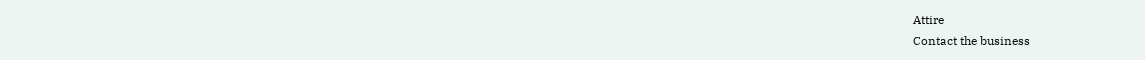Attire
Contact the business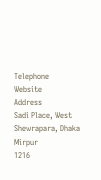Telephone
Website
Address
Sadi Place, West Shewrapara, Dhaka
Mirpur
1216